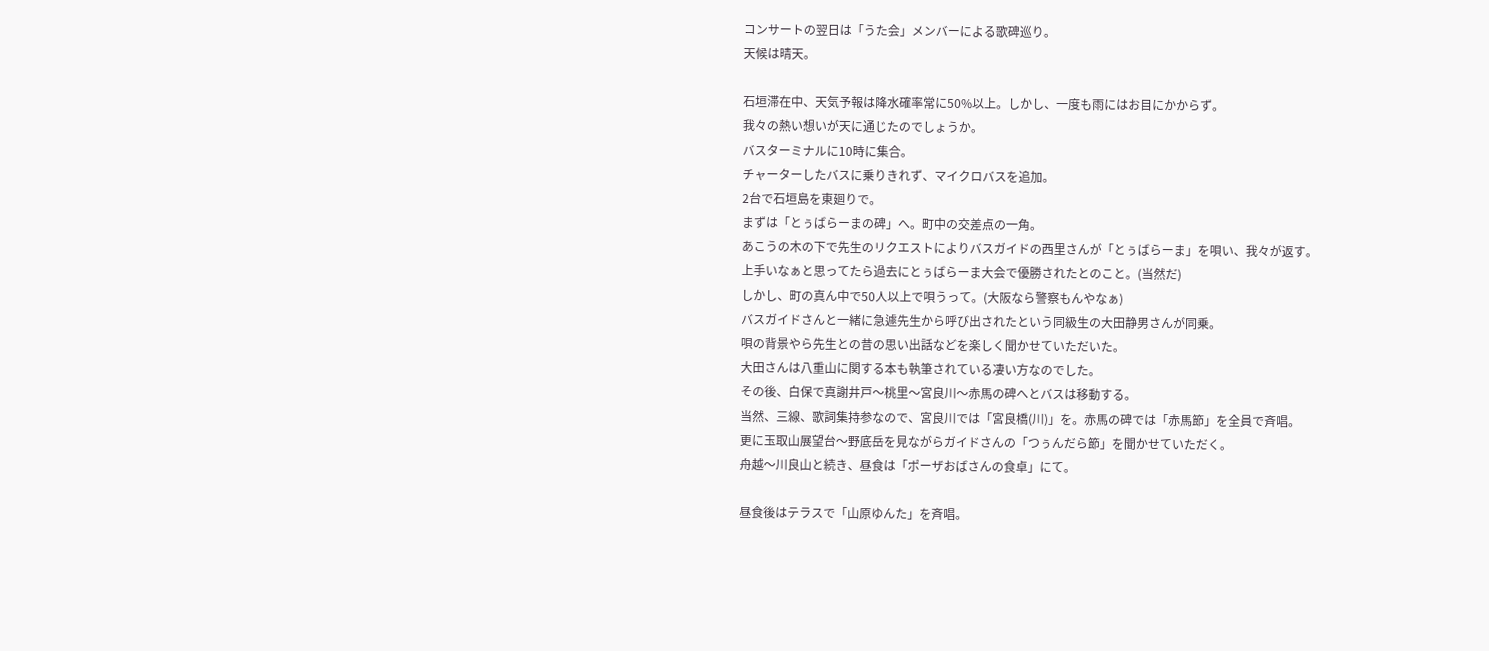コンサートの翌日は「うた会」メンバーによる歌碑巡り。
天候は晴天。

石垣滞在中、天気予報は降水確率常に50%以上。しかし、一度も雨にはお目にかからず。
我々の熱い想いが天に通じたのでしょうか。
バスターミナルに10時に集合。
チャーターしたバスに乗りきれず、マイクロバスを追加。
2台で石垣島を東廻りで。
まずは「とぅばらーまの碑」へ。町中の交差点の一角。
あこうの木の下で先生のリクエストによりバスガイドの西里さんが「とぅばらーま」を唄い、我々が返す。
上手いなぁと思ってたら過去にとぅばらーま大会で優勝されたとのこと。(当然だ)
しかし、町の真ん中で50人以上で唄うって。(大阪なら警察もんやなぁ)
バスガイドさんと一緒に急遽先生から呼び出されたという同級生の大田静男さんが同乗。
唄の背景やら先生との昔の思い出話などを楽しく聞かせていただいた。
大田さんは八重山に関する本も執筆されている凄い方なのでした。
その後、白保で真謝井戸〜桃里〜宮良川〜赤馬の碑へとバスは移動する。
当然、三線、歌詞集持参なので、宮良川では「宮良橋(川)」を。赤馬の碑では「赤馬節」を全員で斉唱。
更に玉取山展望台〜野底岳を見ながらガイドさんの「つぅんだら節」を聞かせていただく。
舟越〜川良山と続き、昼食は「ポーザおばさんの食卓」にて。

昼食後はテラスで「山原ゆんた」を斉唱。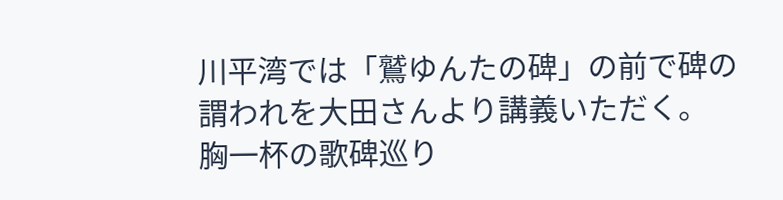川平湾では「鷲ゆんたの碑」の前で碑の謂われを大田さんより講義いただく。
胸一杯の歌碑巡り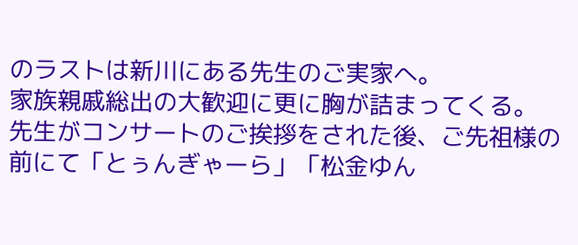のラストは新川にある先生のご実家へ。
家族親戚総出の大歓迎に更に胸が詰まってくる。
先生がコンサートのご挨拶をされた後、ご先祖様の前にて「とぅんぎゃーら」「松金ゆん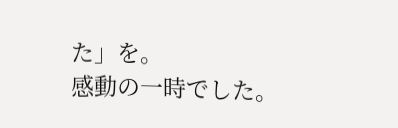た」を。
感動の一時でした。